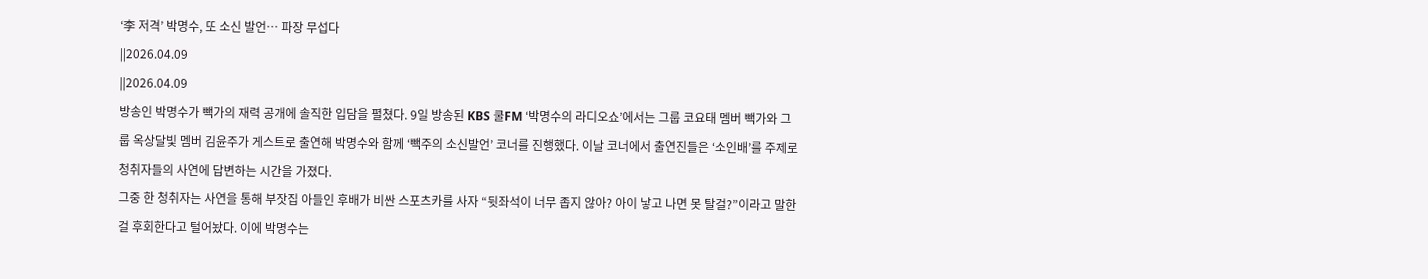‘李 저격’ 박명수, 또 소신 발언… 파장 무섭다
||2026.04.09
||2026.04.09
방송인 박명수가 빽가의 재력 공개에 솔직한 입담을 펼쳤다. 9일 방송된 KBS 쿨FM ‘박명수의 라디오쇼’에서는 그룹 코요태 멤버 빽가와 그룹 옥상달빛 멤버 김윤주가 게스트로 출연해 박명수와 함께 ‘빽주의 소신발언’ 코너를 진행했다. 이날 코너에서 출연진들은 ‘소인배’를 주제로 청취자들의 사연에 답변하는 시간을 가졌다.
그중 한 청취자는 사연을 통해 부잣집 아들인 후배가 비싼 스포츠카를 사자 “뒷좌석이 너무 좁지 않아? 아이 낳고 나면 못 탈걸?”이라고 말한 걸 후회한다고 털어놨다. 이에 박명수는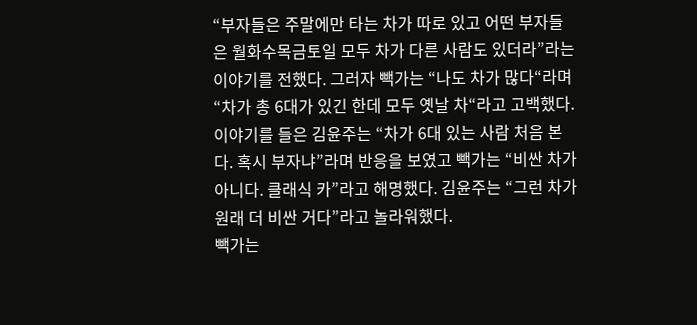“부자들은 주말에만 타는 차가 따로 있고 어떤 부자들은 월화수목금토일 모두 차가 다른 사람도 있더라”라는 이야기를 전했다. 그러자 빽가는 “나도 차가 많다“라며 “차가 총 6대가 있긴 한데 모두 옛날 차“라고 고백했다. 이야기를 들은 김윤주는 “차가 6대 있는 사람 처음 본다. 혹시 부자냐”라며 반응을 보였고 빽가는 “비싼 차가 아니다. 클래식 카”라고 해명했다. 김윤주는 “그런 차가 원래 더 비싼 거다”라고 놀라워했다.
빽가는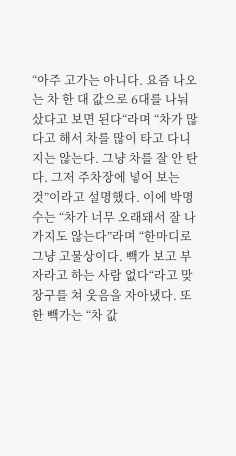“아주 고가는 아니다. 요즘 나오는 차 한 대 값으로 6대를 나눠 샀다고 보면 된다“라며 “차가 많다고 해서 차를 많이 타고 다니지는 않는다. 그냥 차를 잘 안 탄다. 그저 주차장에 넣어 보는 것”이라고 설명했다. 이에 박명수는 “차가 너무 오래돼서 잘 나가지도 않는다”라며 “한마디로 그냥 고물상이다. 빽가 보고 부자라고 하는 사람 없다“라고 맞장구를 쳐 웃음을 자아냈다. 또한 빽가는 “차 값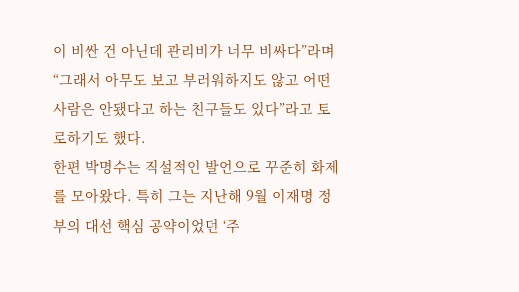이 비싼 건 아닌데 관리비가 너무 비싸다”라며 “그래서 아무도 보고 부러워하지도 않고 어떤 사람은 안됐다고 하는 친구들도 있다”라고 토로하기도 했다.
한편 박명수는 직설적인 발언으로 꾸준히 화제를 모아왔다. 특히 그는 지난해 9월 이재명 정부의 대선 핵심 공약이었던 ‘주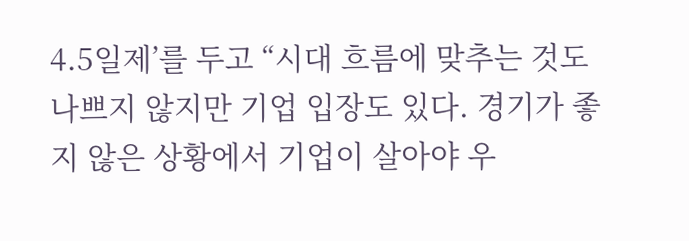4.5일제’를 두고 “시대 흐름에 맞추는 것도 나쁘지 않지만 기업 입장도 있다. 경기가 좋지 않은 상황에서 기업이 살아야 우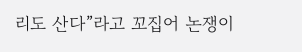리도 산다”라고 꼬집어 논쟁이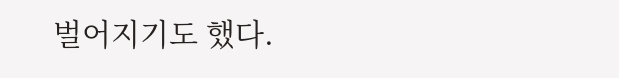벌어지기도 했다.